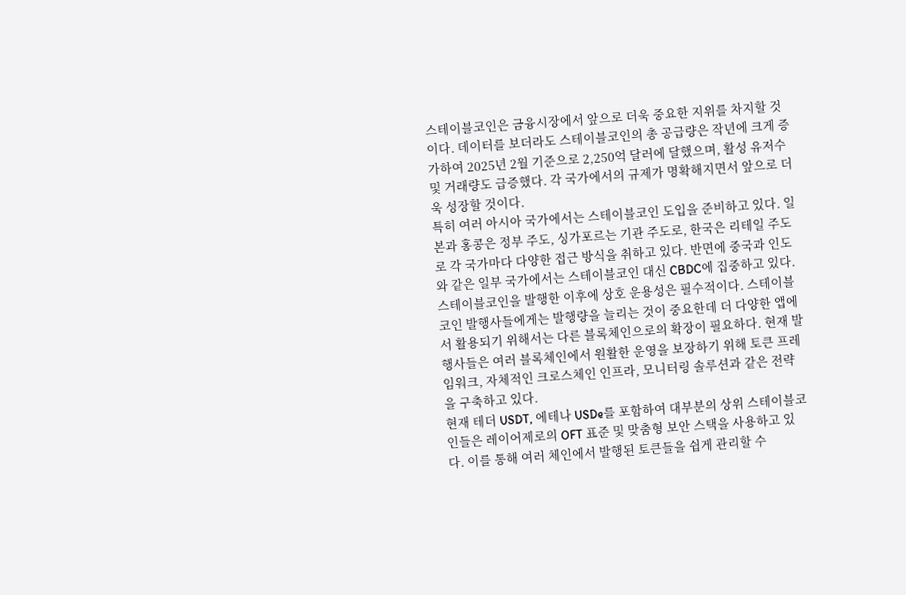스테이블코인은 금융시장에서 앞으로 더욱 중요한 지위를 차지할 것이다. 데이터를 보더라도 스테이블코인의 총 공급량은 작년에 크게 증가하여 2025년 2월 기준으로 2,250억 달러에 달했으며, 활성 유저수 및 거래량도 급증했다. 각 국가에서의 규제가 명확해지면서 앞으로 더욱 성장할 것이다.
특히 여러 아시아 국가에서는 스테이블코인 도입을 준비하고 있다. 일본과 홍콩은 정부 주도, 싱가포르는 기관 주도로, 한국은 리테일 주도로 각 국가마다 다양한 접근 방식을 취하고 있다. 반면에 중국과 인도와 같은 일부 국가에서는 스테이블코인 대신 CBDC에 집중하고 있다.
스테이블코인을 발행한 이후에 상호 운용성은 필수적이다. 스테이블코인 발행사들에게는 발행량을 늘리는 것이 중요한데 더 다양한 앱에서 활용되기 위해서는 다른 블록체인으로의 확장이 필요하다. 현재 발행사들은 여러 블록체인에서 원활한 운영을 보장하기 위해 토큰 프레임워크, 자체적인 크로스체인 인프라, 모니터링 솔루션과 같은 전략을 구축하고 있다.
현재 테더 USDT, 에테나 USDe를 포함하여 대부분의 상위 스테이블코인들은 레이어제로의 OFT 표준 및 맞춤형 보안 스택을 사용하고 있다. 이를 통해 여러 체인에서 발행된 토큰들을 쉽게 관리할 수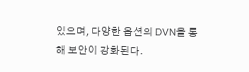있으며, 다양한 옵션의 DVN을 통해 보안이 강화된다.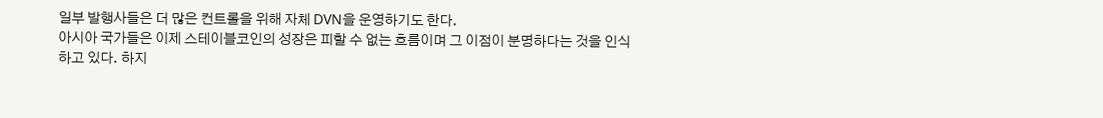일부 발행사들은 더 많은 컨트롤을 위해 자체 DVN을 운영하기도 한다.
아시아 국가들은 이제 스테이블코인의 성장은 피할 수 없는 흐름이며 그 이점이 분명하다는 것을 인식하고 있다. 하지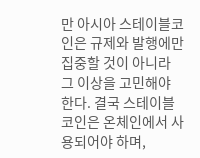만 아시아 스테이블코인은 규제와 발행에만 집중할 것이 아니라 그 이상을 고민해야 한다. 결국 스테이블코인은 온체인에서 사용되어야 하며,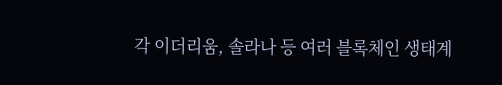각 이더리움, 솔라나 등 여러 블록체인 생태계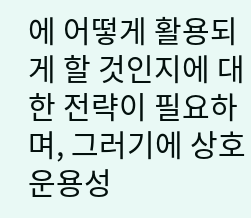에 어떻게 활용되게 할 것인지에 대한 전략이 필요하며, 그러기에 상호 운용성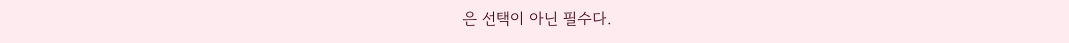은 선택이 아닌 필수다.